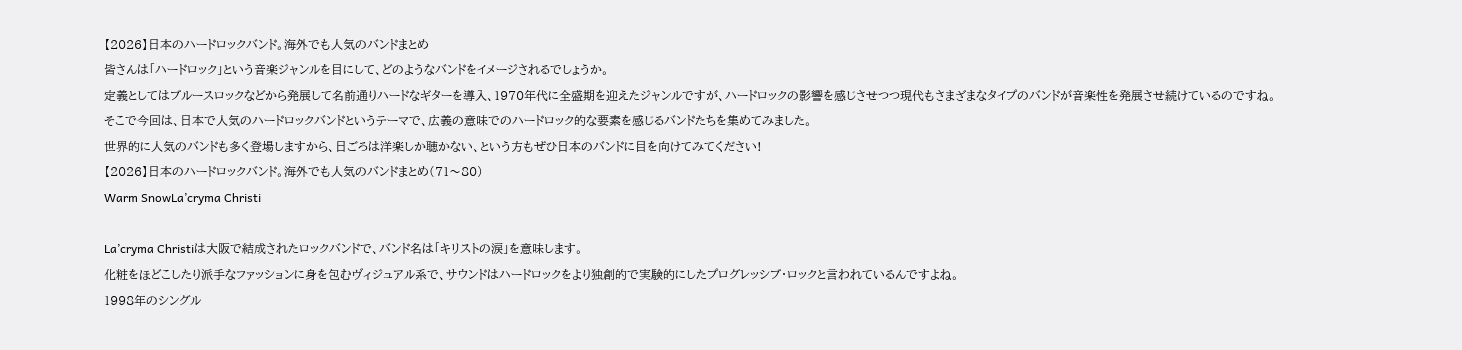【2026】日本のハードロックバンド。海外でも人気のバンドまとめ
皆さんは「ハードロック」という音楽ジャンルを目にして、どのようなバンドをイメージされるでしょうか。
定義としてはブルースロックなどから発展して名前通りハードなギターを導入、1970年代に全盛期を迎えたジャンルですが、ハードロックの影響を感じさせつつ現代もさまざまなタイプのバンドが音楽性を発展させ続けているのですね。
そこで今回は、日本で人気のハードロックバンドというテーマで、広義の意味でのハードロック的な要素を感じるバンドたちを集めてみました。
世界的に人気のバンドも多く登場しますから、日ごろは洋楽しか聴かない、という方もぜひ日本のバンドに目を向けてみてください!
【2026】日本のハードロックバンド。海外でも人気のバンドまとめ(71〜80)
Warm SnowLa’cryma Christi

La’cryma Christiは大阪で結成されたロックバンドで、バンド名は「キリストの涙」を意味します。
化粧をほどこしたり派手なファッションに身を包むヴィジュアル系で、サウンドはハードロックをより独創的で実験的にしたプログレッシブ・ロックと言われているんですよね。
1998年のシングル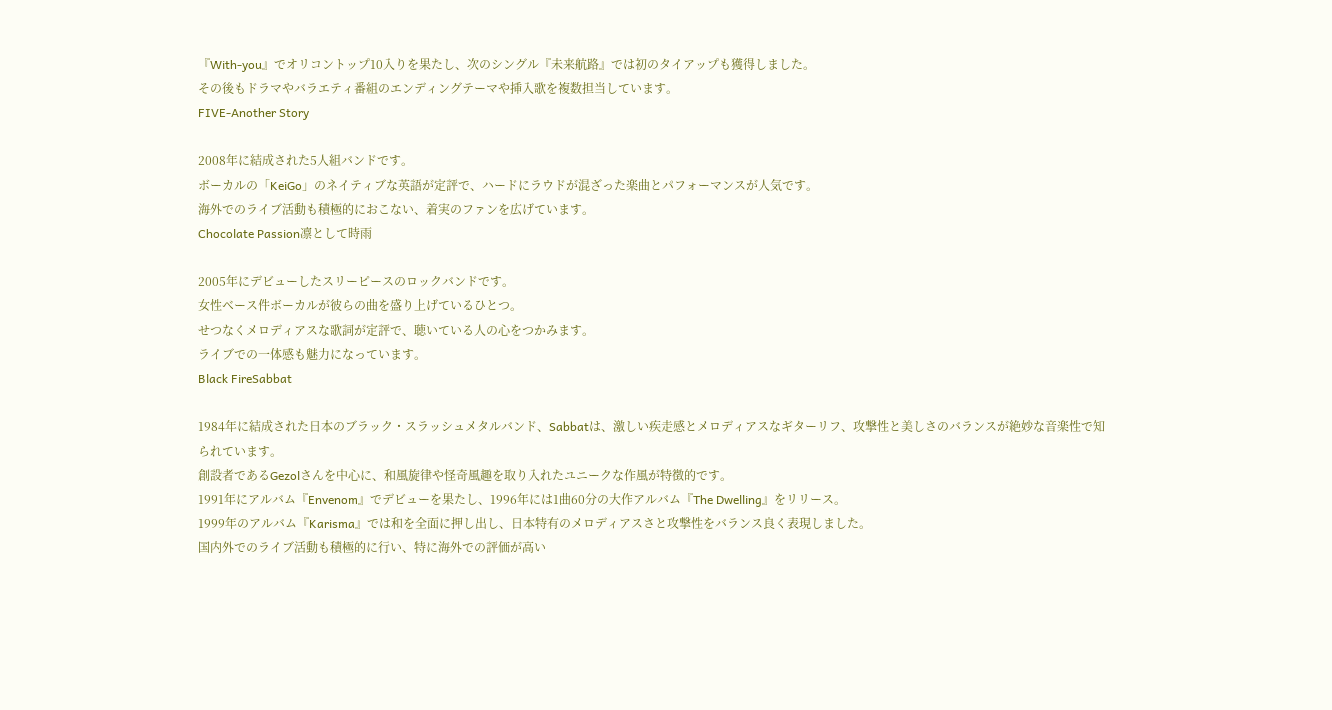『With-you』でオリコントップ10入りを果たし、次のシングル『未来航路』では初のタイアップも獲得しました。
その後もドラマやバラエティ番組のエンディングテーマや挿入歌を複数担当しています。
FIVE-Another Story

2008年に結成された5人組バンドです。
ボーカルの「KeiGo」のネイティブな英語が定評で、ハードにラウドが混ざった楽曲とパフォーマンスが人気です。
海外でのライブ活動も積極的におこない、着実のファンを広げています。
Chocolate Passion凛として時雨

2005年にデビューしたスリーピースのロックバンドです。
女性ベース件ボーカルが彼らの曲を盛り上げているひとつ。
せつなくメロディアスな歌詞が定評で、聴いている人の心をつかみます。
ライブでの一体感も魅力になっています。
Black FireSabbat

1984年に結成された日本のブラック・スラッシュメタルバンド、Sabbatは、激しい疾走感とメロディアスなギターリフ、攻撃性と美しさのバランスが絶妙な音楽性で知られています。
創設者であるGezolさんを中心に、和風旋律や怪奇風趣を取り入れたユニークな作風が特徴的です。
1991年にアルバム『Envenom』でデビューを果たし、1996年には1曲60分の大作アルバム『The Dwelling』をリリース。
1999年のアルバム『Karisma』では和を全面に押し出し、日本特有のメロディアスさと攻撃性をバランス良く表現しました。
国内外でのライブ活動も積極的に行い、特に海外での評価が高い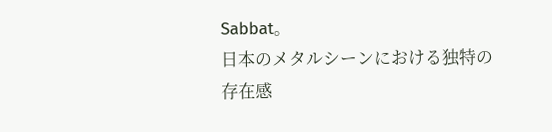Sabbat。
日本のメタルシーンにおける独特の存在感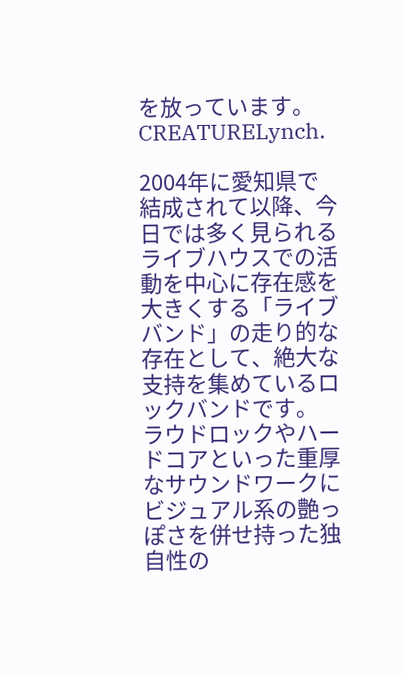を放っています。
CREATURELynch.

2004年に愛知県で結成されて以降、今日では多く見られるライブハウスでの活動を中心に存在感を大きくする「ライブバンド」の走り的な存在として、絶大な支持を集めているロックバンドです。
ラウドロックやハードコアといった重厚なサウンドワークにビジュアル系の艶っぽさを併せ持った独自性の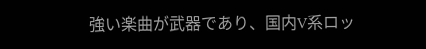強い楽曲が武器であり、国内V系ロッ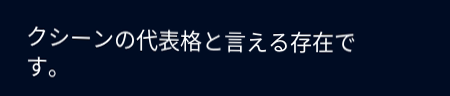クシーンの代表格と言える存在です。